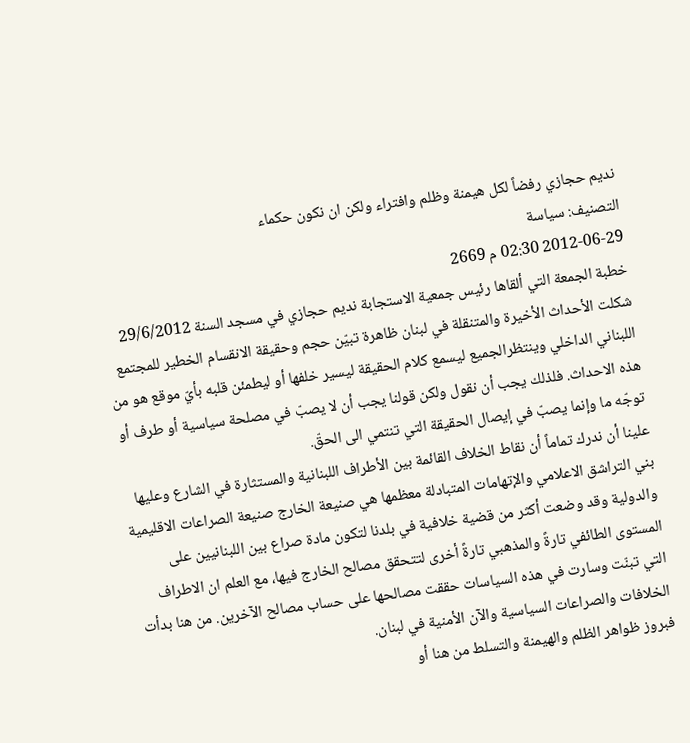نديم حجازي رفضاً لكل هيمنة وظلم وافتراء ولكن ان نكون حكماء
التصنيف: سياسة
2012-06-29 02:30 م 2669
خطبة الجمعة التي ألقاها رئيس جمعية الاستجابة نديم حجازي في مسجد السنة 29/6/2012
شكلت الأحداث الأخيرة والمتنقلة في لبنان ظاهرة تبيّن حجم وحقيقة الانقسام الخطير للمجتمع اللبناني الداخلي وينتظرالجميع ليسمع كلام الحقيقة ليسير خلفها أو ليطمئن قلبه بأيّ موقع هو من هذه الاحداث. فلذلك يجب أن نقول ولكن قولنا يجب أن لا يصبّ في مصلحة سياسية أو طرف أو توجّه ما وإنما يصبّ في إيصال الحقيقة التي تنتمي الى الحقّ.
علينا أن ندرك تماماً أن نقاط الخلاف القائمة بين الأطراف اللبنانية والمستثارة في الشارع وعليها بني التراشق الاعلامي والإتهامات المتبادلة معظمها هي صنيعة الخارج صنيعة الصراعات الاقليمية والدولية وقد وضعت أكثر من قضية خلافية في بلدنا لتكون مادة صراع بين اللبنانيين على المستوى الطائفي تارةً والمذهبي تارةً أخرى لتتحقق مصالح الخارج فيها، مع العلم ان الاطراف التي تبنّت وسارت في هذه السياسات حققت مصالحها على حساب مصالح الآخرين. من هنا بدأت الخلافات والصراعات السياسية والآن الأمنية في لبنان.
فبروز ظواهر الظلم والهيمنة والتسلط من هنا أو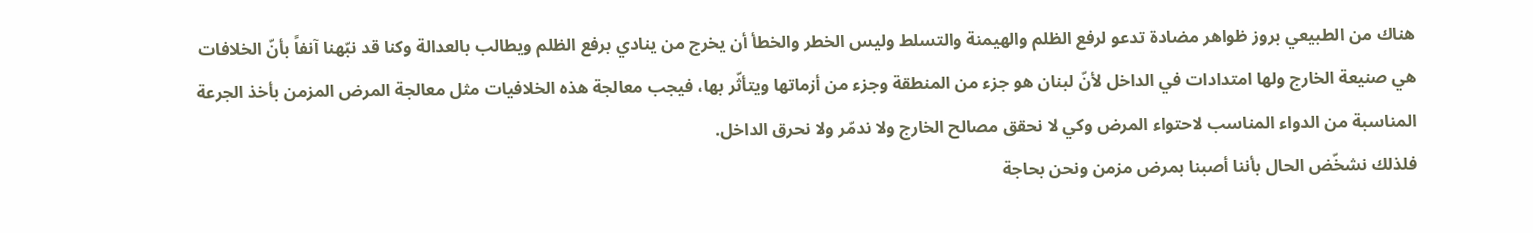هناك من الطبيعي بروز ظواهر مضادة تدعو لرفع الظلم والهيمنة والتسلط وليس الخطر والخطأ أن يخرج من ينادي برفع الظلم ويطالب بالعدالة وكنا قد نبّهنا آنفاً بأنّ الخلافات هي صنيعة الخارج ولها امتدادات في الداخل لأنّ لبنان هو جزء من المنطقة وجزء من أزماتها ويتأثّر بها، فيجب معالجة هذه الخلافيات مثل معالجة المرض المزمن بأخذ الجرعة المناسبة من الدواء المناسب لاحتواء المرض وكي لا نحقق مصالح الخارج ولا ندمّر ولا نحرق الداخل.
فلذلك نشخّض الحال بأننا أصبنا بمرض مزمن ونحن بحاجة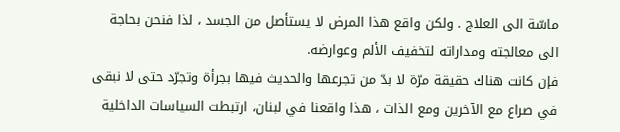ماسّة الى العلاج . ولكن واقع هذا المرض لا يستأصل من الجسد ، لذا فنحن بحاجة الى معالجته ومداراته لتخفيف الألم وعوارضه.
فإن كانت هناك حقيقة مرّة لا بدّ من تجرعها والحديث فيها بجرأة وتجرّد حتى لا نبقى في صراع مع الآخرين ومع الذات ، هذا واقعنا في لبنان، ارتبطت السياسات الداخلية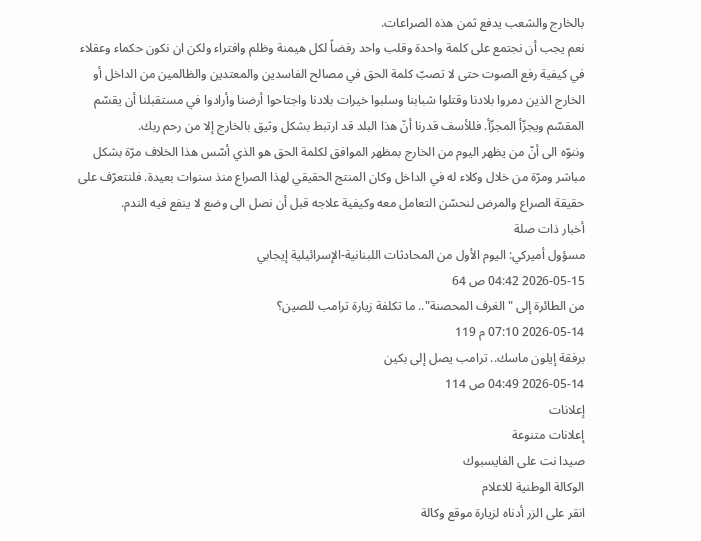بالخارج والشعب يدفع ثمن هذه الصراعات.
نعم يجب أن نجتمع على كلمة واحدة وقلب واحد رفضاً لكل هيمنة وظلم وافتراء ولكن ان نكون حكماء وعقلاء في كيفية رفع الصوت حتى لا تصبّ كلمة الحق في مصالح الفاسدين والمعتدين والظالمين من الداخل أو الخارج الذين دمروا بلادنا وقتلوا شبابنا وسلبوا خيرات بلادنا واجتاحوا أرضنا وأرادوا في مستقبلنا أن يقسّم المقسّم ويجزّأ المجزّأ. فللأسف قدرنا أنّ هذا البلد قد ارتبط بشكل وثيق بالخارج إلا من رحم ربك.
وننوّه الى أنّ من يظهر اليوم من الخارج بمظهر الموافق لكلمة الحق هو الذي أسّس هذا الخلاف مرّة بشكل مباشر ومرّة من خلال وكلاء له في الداخل وكان المنتج الحقيقي لهذا الصراع منذ سنوات بعيدة. فلنتعرّف على حقيقة الصراع والمرض لنحسّن التعامل معه وكيفية علاجه قبل أن نصل الى وضع لا ينفع فيه الندم.
أخبار ذات صلة
مسؤول أميركي: اليوم الأول من المحادثات اللبنانية-الإسرائيلية إيجابي
2026-05-15 04:42 ص 64
من الطائرة إلى "الغرف المحصنة".. ما تكلفة زيارة ترامب للصين؟
2026-05-14 07:10 م 119
برفقة إيلون ماسك.. ترامب يصل إلى بكين
2026-05-14 04:49 ص 114
إعلانات
إعلانات متنوعة
صيدا نت على الفايسبوك
الوكالة الوطنية للاعلام
انقر على الزر أدناه لزيارة موقع وكالة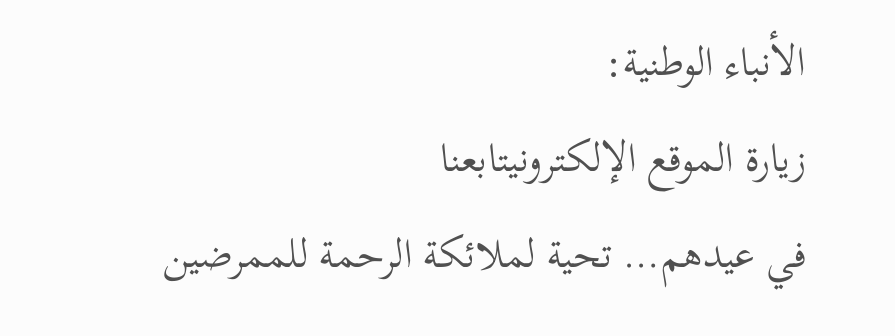الأنباء الوطنية:
زيارة الموقع الإلكترونيتابعنا
في عيدهم… تحية لملائكة الرحمة للممرضين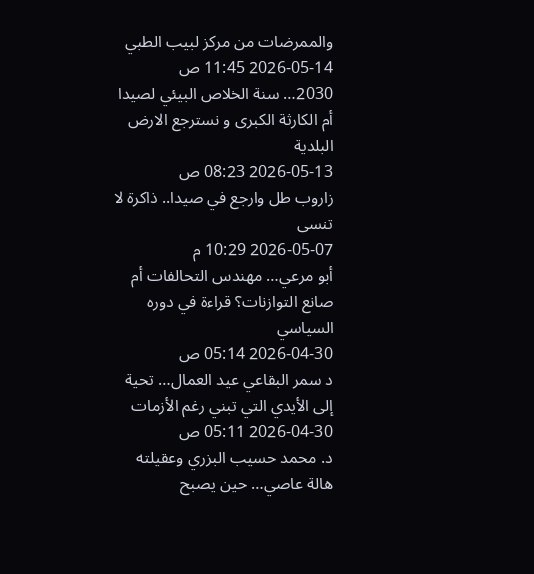والممرضات من مركز لبيب الطبي
2026-05-14 11:45 ص
2030… سنة الخلاص البيئي لصيدا أم الكارثة الكبرى و نسترجع الارض البلدية
2026-05-13 08:23 ص
زاروب طل وارجع في صيدا.. ذاكرة لا تنسى
2026-05-07 10:29 م
أبو مرعي… مهندس التحالفات أم صانع التوازنات؟ قراءة في دوره السياسي
2026-04-30 05:14 ص
د سمر البقاعي عيد العمال… تحية إلى الأيدي التي تبني رغم الأزمات
2026-04-30 05:11 ص
د. محمد حسيب البزري وعقيلته هالة عاصي… حين يصبح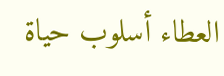العطاء أسلوب حياة